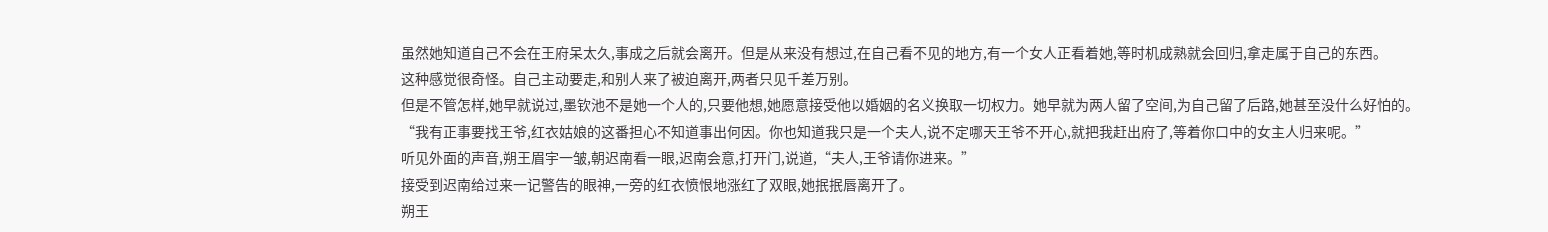虽然她知道自己不会在王府呆太久,事成之后就会离开。但是从来没有想过,在自己看不见的地方,有一个女人正看着她,等时机成熟就会回归,拿走属于自己的东西。
这种感觉很奇怪。自己主动要走,和别人来了被迫离开,两者只见千差万别。
但是不管怎样,她早就说过,墨钦池不是她一个人的,只要他想,她愿意接受他以婚姻的名义换取一切权力。她早就为两人留了空间,为自己留了后路,她甚至没什么好怕的。
“我有正事要找王爷,红衣姑娘的这番担心不知道事出何因。你也知道我只是一个夫人,说不定哪天王爷不开心,就把我赶出府了,等着你口中的女主人归来呢。”
听见外面的声音,朔王眉宇一皱,朝迟南看一眼,迟南会意,打开门,说道,“夫人,王爷请你进来。”
接受到迟南给过来一记警告的眼神,一旁的红衣愤恨地涨红了双眼,她抿抿唇离开了。
朔王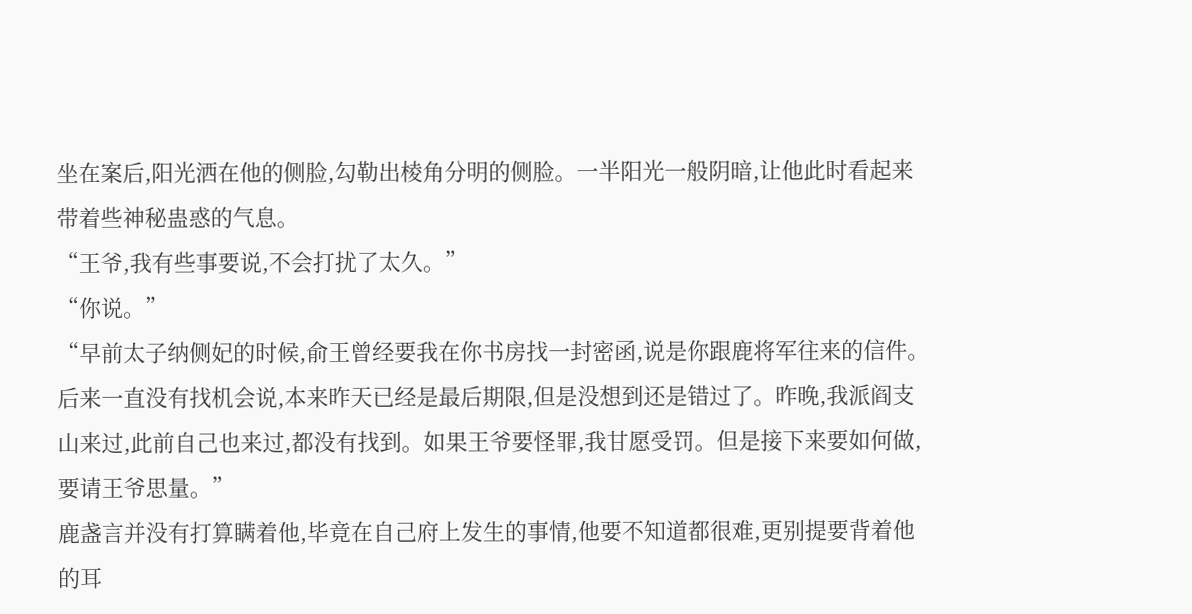坐在案后,阳光洒在他的侧脸,勾勒出棱角分明的侧脸。一半阳光一般阴暗,让他此时看起来带着些神秘蛊惑的气息。
“王爷,我有些事要说,不会打扰了太久。”
“你说。”
“早前太子纳侧妃的时候,俞王曾经要我在你书房找一封密函,说是你跟鹿将军往来的信件。后来一直没有找机会说,本来昨天已经是最后期限,但是没想到还是错过了。昨晚,我派阎支山来过,此前自己也来过,都没有找到。如果王爷要怪罪,我甘愿受罚。但是接下来要如何做,要请王爷思量。”
鹿盏言并没有打算瞒着他,毕竟在自己府上发生的事情,他要不知道都很难,更别提要背着他的耳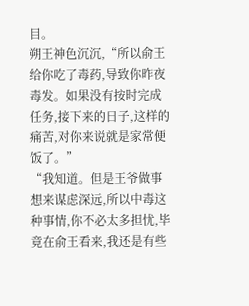目。
朔王神色沉沉,“所以俞王给你吃了毒药,导致你昨夜毒发。如果没有按时完成任务,接下来的日子,这样的痛苦,对你来说就是家常便饭了。”
“我知道。但是王爷做事想来谋虑深远,所以中毒这种事情,你不必太多担忧,毕竟在俞王看来,我还是有些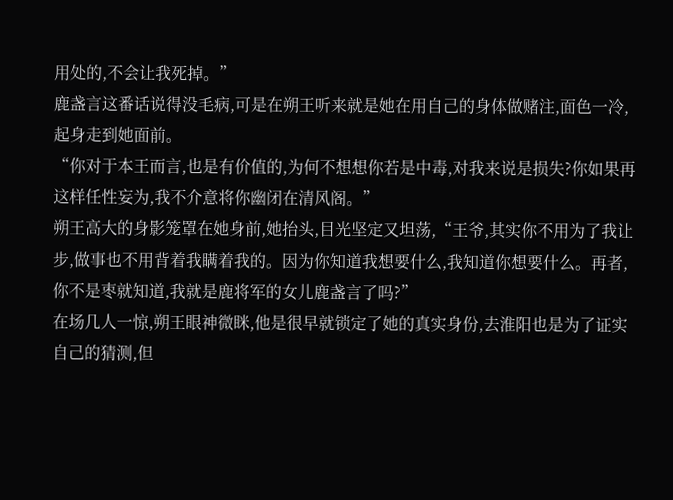用处的,不会让我死掉。”
鹿盏言这番话说得没毛病,可是在朔王听来就是她在用自己的身体做赌注,面色一冷,起身走到她面前。
“你对于本王而言,也是有价值的,为何不想想你若是中毒,对我来说是损失?你如果再这样任性妄为,我不介意将你幽闭在清风阁。”
朔王高大的身影笼罩在她身前,她抬头,目光坚定又坦荡,“王爷,其实你不用为了我让步,做事也不用背着我瞒着我的。因为你知道我想要什么,我知道你想要什么。再者,你不是枣就知道,我就是鹿将军的女儿鹿盏言了吗?”
在场几人一惊,朔王眼神微眯,他是很早就锁定了她的真实身份,去淮阳也是为了证实自己的猜测,但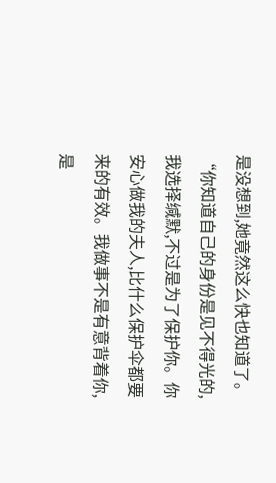是没想到,她竟然这么快也知道了。
“你知道自己的身份是见不得光的,我选择缄默,不过是为了保护你。你安心做我的夫人,比什么保护伞都要来的有效。我做事不是有意背着你,是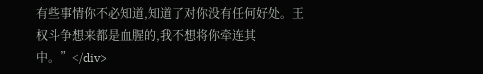有些事情你不必知道,知道了对你没有任何好处。王权斗争想来都是血腥的,我不想将你牵连其中。”</div>